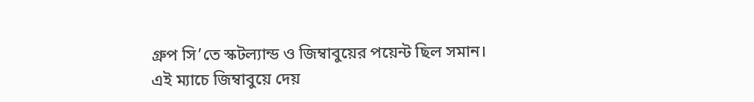গ্রুপ সি’তে স্কটল্যান্ড ও জিম্বাবুয়ের পয়েন্ট ছিল সমান।
এই ম্যাচে জিম্বাবুয়ে দেয়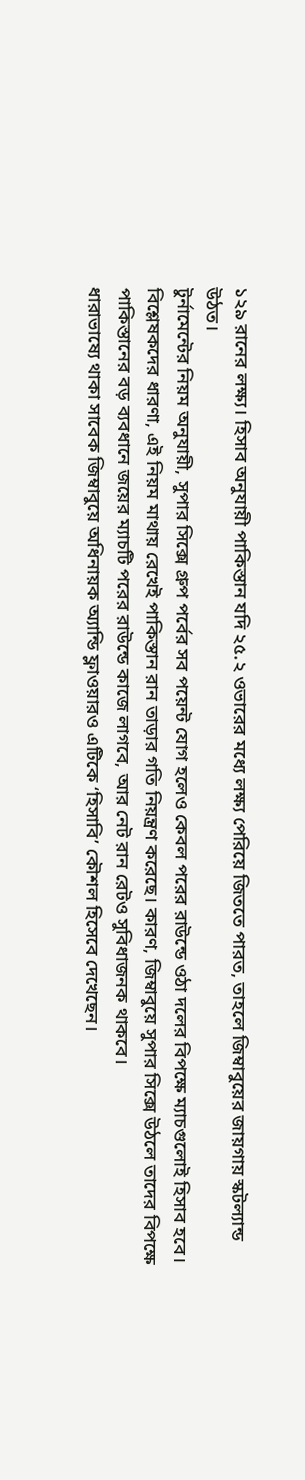১২৯ রানের লক্ষ্য। হিসাব অনুযায়ী পাকিস্তান যদি ২৫.২ ওভারের মধ্যে লক্ষ্য পেরিয়ে জিততে পারত, তাহলে জিম্বাবুয়ের জায়গায় স্কটল্যান্ড উঠত।
টুর্নামেন্টের নিয়ম অনুযায়ী, সুপার সিক্সে গ্রুপ পর্বের সব পয়েন্ট যোগ হলেও কেবল পরের রাউন্ডে ওঠা দলের বিপক্ষে ম্যাচগুলোই হিসাব হবে। বিশ্লেষকদের ধারণা, এই নিয়ম মাথায় রেখেই পাকিস্তান রান তাড়ার গতি নিয়ন্ত্রণ করেছে। কারণ, জিম্বাবুয়ে সুপার সিক্সে উঠলে তাদের বিপক্ষে পাকিস্তানের বড় ব্যবধানে জয়ের ম্যাচটি পরের রাউন্ডে কাজে লাগবে, আর নেট রান রেটও সুবিধাজনক থাকবে।
ধারাভাষ্যে থাকা সাবেক জিম্বাবুয়ে অধিনায়ক অ্যান্ডি ফ্লাওয়ারও এটিকে ‘হিসাবি’ কৌশল হিসেবে দেখেছেন।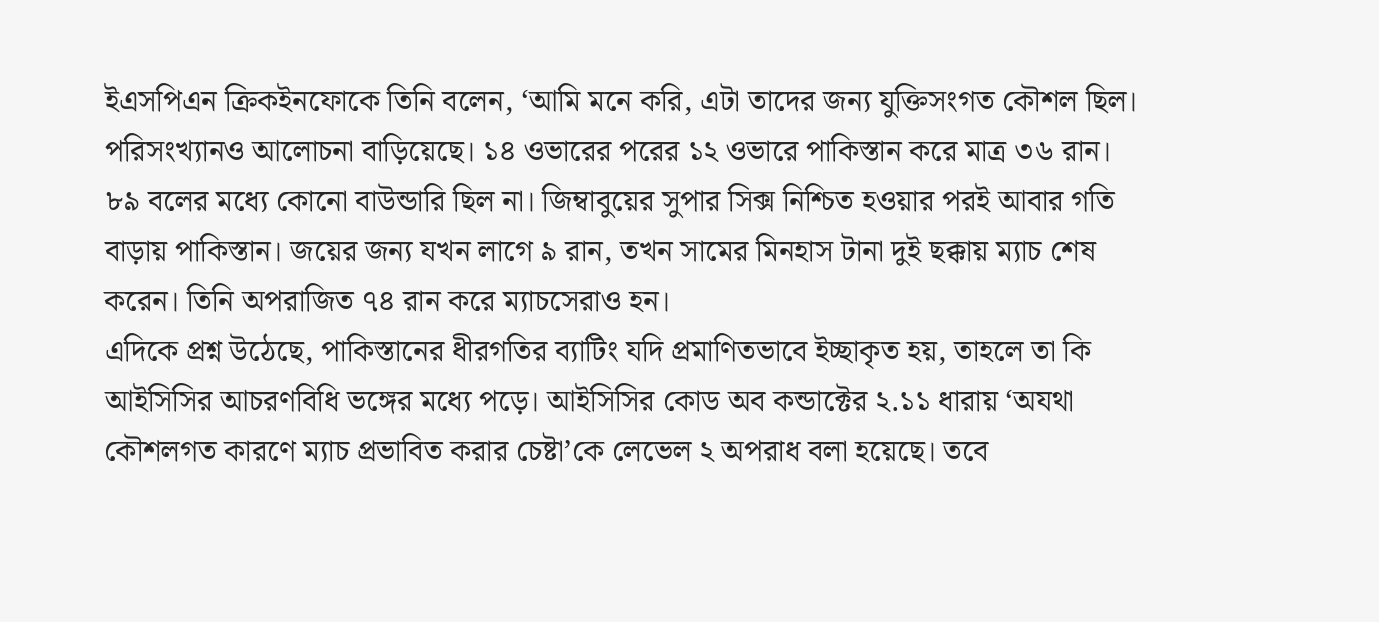ইএসপিএন ক্রিকইনফোকে তিনি বলেন, ‘আমি মনে করি, এটা তাদের জন্য যুক্তিসংগত কৌশল ছিল।
পরিসংখ্যানও আলোচনা বাড়িয়েছে। ১৪ ওভারের পরের ১২ ওভারে পাকিস্তান করে মাত্র ৩৬ রান। ৮৯ বলের মধ্যে কোনো বাউন্ডারি ছিল না। জিম্বাবুয়ের সুপার সিক্স নিশ্চিত হওয়ার পরই আবার গতি বাড়ায় পাকিস্তান। জয়ের জন্য যখন লাগে ৯ রান, তখন সামের মিনহাস টানা দুই ছক্কায় ম্যাচ শেষ করেন। তিনি অপরাজিত ৭৪ রান করে ম্যাচসেরাও হন।
এদিকে প্রশ্ন উঠেছে, পাকিস্তানের ধীরগতির ব্যাটিং যদি প্রমাণিতভাবে ইচ্ছাকৃত হয়, তাহলে তা কি আইসিসির আচরণবিধি ভঙ্গের মধ্যে পড়ে। আইসিসির কোড অব কন্ডাক্টের ২.১১ ধারায় ‘অযথা কৌশলগত কারণে ম্যাচ প্রভাবিত করার চেষ্টা’কে লেভেল ২ অপরাধ বলা হয়েছে। তবে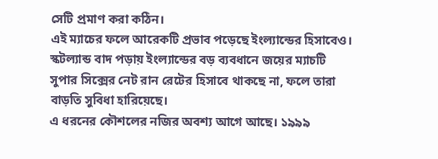সেটি প্রমাণ করা কঠিন।
এই ম্যাচের ফলে আরেকটি প্রভাব পড়েছে ইংল্যান্ডের হিসাবেও। স্কটল্যান্ড বাদ পড়ায় ইংল্যান্ডের বড় ব্যবধানে জয়ের ম্যাচটি সুপার সিক্সের নেট রান রেটের হিসাবে থাকছে না, ফলে তারা বাড়তি সুবিধা হারিয়েছে।
এ ধরনের কৌশলের নজির অবশ্য আগে আছে। ১৯৯৯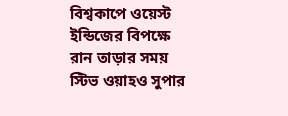বিশ্বকাপে ওয়েস্ট ইন্ডিজের বিপক্ষে রান তাড়ার সময় স্টিভ ওয়াহও সুপার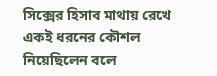সিক্সের হিসাব মাথায় রেখে একই ধরনের কৌশল নিয়েছিলেন বলে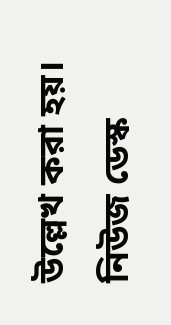উল্লেখ করা হয়।
নিউজ ডেস্ক